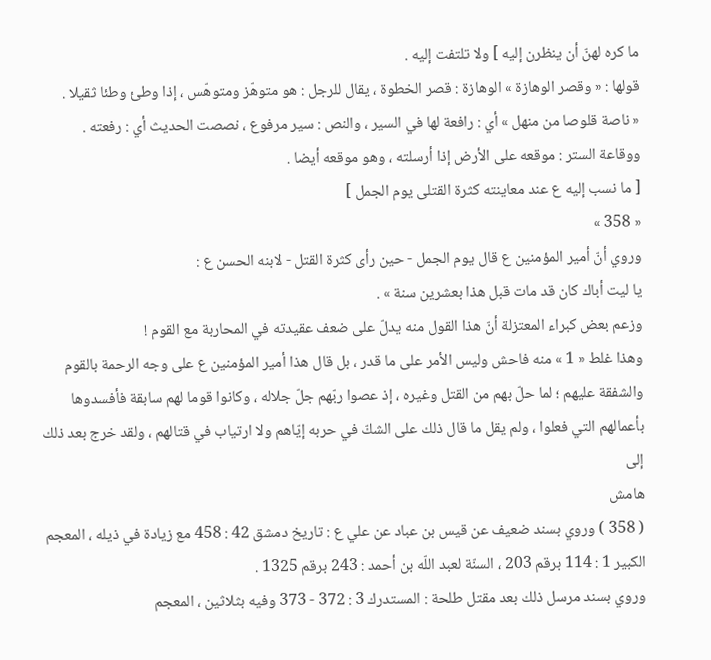ما كره لهنّ أن ينظرن إليه ] ولا تلتفت إليه .
قولها : « وقصر الوهازة » الوهازة : قصر الخطوة ، يقال للرجل : هو متوهّز ومتوهّس ، إذا وطئ وطئا ثقيلا .
« ناصة قلوصا من منهل » أي : رافعة لها في السير ، والنص : سير مرفوع ، نصصت الحديث أي : رفعته .
ووقاعة الستر : موقعه على الأرض إذا أرسلته ، وهو موقعه أيضا .
[ ما نسب إليه ع عند معاينته كثرة القتلى يوم الجمل ]
« 358 »
وروي أنّ أمير المؤمنين ع قال يوم الجمل - حين رأى كثرة القتل - لابنه الحسن ع :
يا ليت أباك كان قد مات قبل هذا بعشرين سنة » .
وزعم بعض كبراء المعتزلة أنّ هذا القول منه يدلّ على ضعف عقيدته في المحاربة مع القوم !
وهذا غلط « 1 » منه فاحش وليس الأمر على ما قدر ، بل قال هذا أمير المؤمنين ع على وجه الرحمة بالقوم والشفقة عليهم ؛ لما حلّ بهم من القتل وغيره ، إذ عصوا ربّهم جلّ جلاله ، وكانوا قوما لهم سابقة فأفسدوها بأعمالهم التي فعلوا ، ولم يقل ما قال ذلك على الشكّ في حربه إيّاهم ولا ارتياب في قتالهم ، ولقد خرج بعد ذلك إلى
هامش
( 358 ) وروي بسند ضعيف عن قيس بن عباد عن علي ع : تاريخ دمشق 42 : 458 مع زيادة في ذيله ، المعجم الكبير 1 : 114 برقم 203 ، السنّة لعبد اللّه بن أحمد : 243 برقم 1325 .
وروي بسند مرسل ذلك بعد مقتل طلحة : المستدرك 3 : 372 - 373 وفيه بثلاثين ، المعجم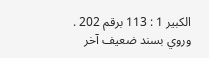الكبير 1 : 113 برقم 202 .
وروي بسند ضعيف آخر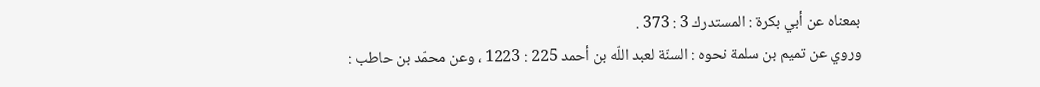بمعناه عن أبي بكرة : المستدرك 3 : 373 .
وروي عن تميم بن سلمة نحوه : السنّة لعبد اللّه بن أحمد 225 : 1223 ، وعن محمّد بن حاطب :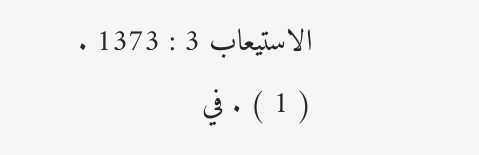الاستيعاب 3 : 1373 .
( 1 ) . في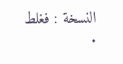النسخة : فغلط .